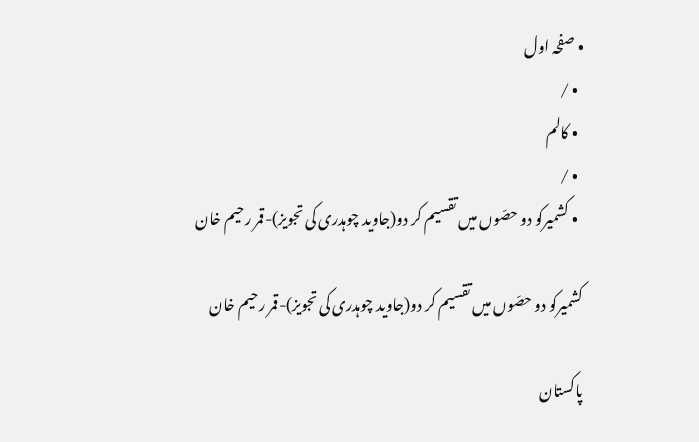• صفحہ اول
  • /
  • کالم
  • /
  • کشمیرکو دو حصّوں میں تقسیم کر دو(جاوید چوہدری کی تجویز)-قمر رحیم خان

کشمیرکو دو حصّوں میں تقسیم کر دو(جاوید چوہدری کی تجویز)-قمر رحیم خان

پاکستان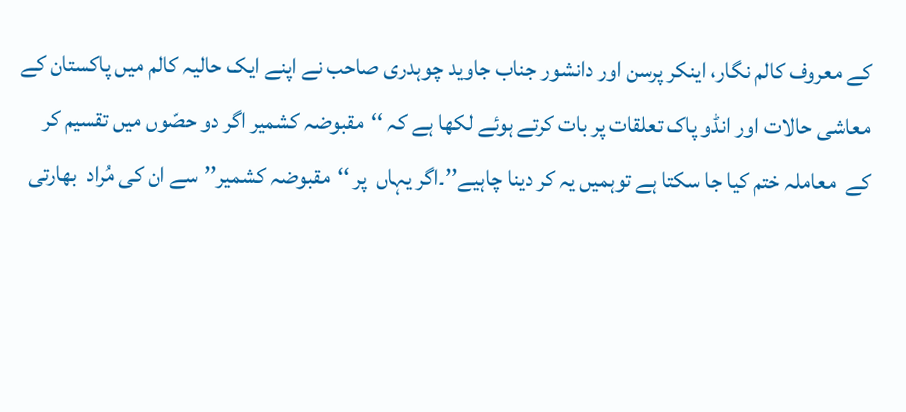کے معروف کالم نگار، اینکر پرسن اور دانشور جناب جاوید چوہدری صاحب نے اپنے ایک حالیہ کالم میں پاکستان کے معاشی حالات اور انڈو پاک تعلقات پر بات کرتے ہوئے لکھا ہے کہ ‘‘مقبوضہ کشمیر اگر دو حصّوں میں تقسیم کر کے  معاملہ ختم کیا جا سکتا ہے توہمیں یہ کر دینا چاہیے’’۔اگر یہاں  پر ‘‘مقبوضہ کشمیر’’سے ان کی مُراد  بھارتی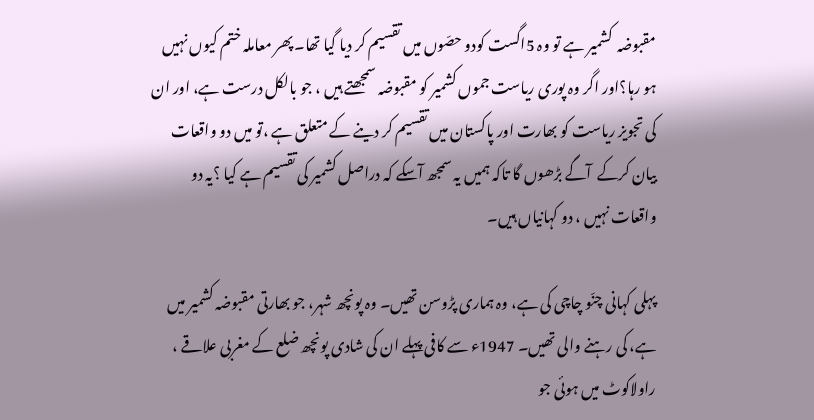مقبوضہ  کشمیر ہے تو وہ 5اگست کودو حصّوں میں تقسیم کر دیا گیا تھا۔ پھر معاملہ ختم کیوں نہیں ہو رہا؟اور اگر وہ پوری ریاست جموں کشمیر کو مقبوضہ سمجھتے ہیں ، جو بالکل درست ہے، اور ان کی تجویز ریاست کو بھارت اور پاکستان میں تقسیم کر دینے کے متعلق ہے ،تو میں دو واقعات بیان کرکے  آگے بڑھوں گا تاکہ ہمیں یہ سمجھ آسکے کہ دراصل کشمیر کی تقسیم ہے کیا ؟یہ دو واقعات نہیں ، دو کہانیاں ہیں۔

پہلی کہانی چنّو چاچی کی ہے، وہ ہماری پڑوسن تھیں۔ وہ پونچھ شہر، جو بھارتی مقبوضہ کشمیر میں ہے، کی رہنے والی تھیں۔ 1947ء سے کافی پہلے ان کی شادی پونچھ ضلع کے مغربی علاقے ، راولاکوٹ میں ہوئی جو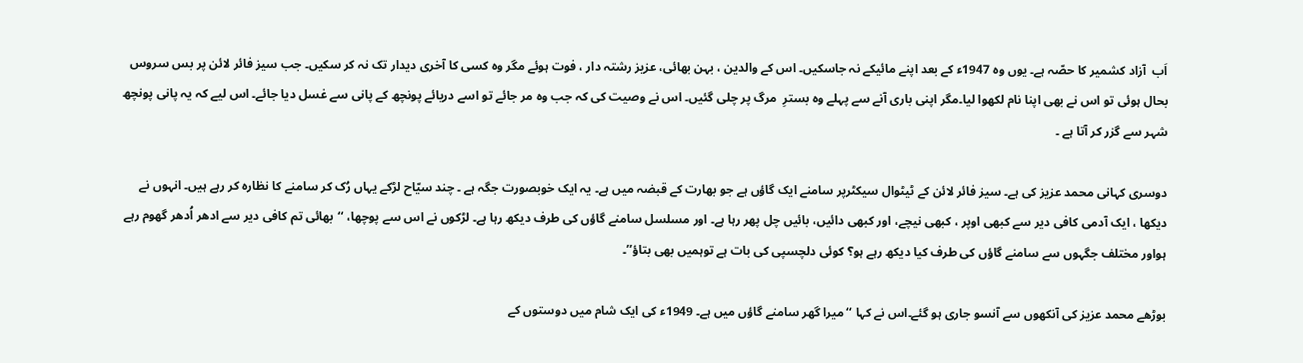اَب  آزاد کشمیر کا حصّہ ہے۔ یوں وہ 1947ء کے بعد اپنے مائیکے نہ جاسکیں۔ اس کے والدین ، بہن بھائی، عزیز رشتہ دار ، فوت ہوئے مگر وہ کسی کا آخری دیدار تک نہ کر سکیں۔ جب سیز فائر لائن پر بس سروس بحال ہوئی تو اس نے بھی اپنا نام لکھوا لیا۔مگر اپنی باری آنے سے پہلے وہ بسترِ  مرگ پر چلی گئیں۔ اس نے وصیت کی کہ جب وہ مر جائے تو اسے دریائے پونچھ کے پانی سے غسل دیا جائے۔ اس لیے کہ یہ پانی پونچھ شہر سے گزر کر آتا ہے ۔

دوسری کہانی محمد عزیز کی ہے۔ سیز فائر لائن کے ٹیٹوال سیکٹرپر سامنے ایک گاؤں ہے جو بھارت کے قبضہ میں ہے۔ یہ ایک خوبصورت جگہ ہے ۔ چند سیّاح لڑکے یہاں رُک کر سامنے کا نظارہ کر رہے ہیں۔ انہوں نے دیکھا ، ایک آدمی کافی دیر سے کبھی اوپر ، کبھی نیچے، اور کبھی دائیں، بائیں چل پھر رہا ہے۔ اور مسلسل سامنے گاؤں کی طرف دیکھ رہا ہے۔ لڑکوں نے اس سے پوچھا، ‘‘بھائی تم کافی دیر سے ادھر اُدھر گھوم رہے ہواور مختلف جگہوں سے سامنے گاؤں کی طرف کیا دیکھ رہے ہو؟ کوئی دلچسپی کی بات ہے توہمیں بھی بتاؤ’’۔

بوڑھے محمد عزیز کی آنکھوں سے آنسو جاری ہو گئے۔اس نے کہا ‘‘میرا گھر سامنے گاؤں میں ہے۔ 1949ء کی ایک شام میں دوستوں کے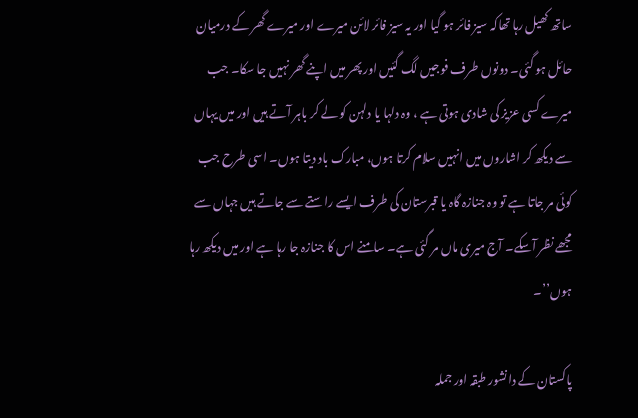ساتھ کھیل رہا تھاکہ سیز فائر ہو گیا اور یہ سیز فائر لائن میرے اور میرے گھر کے درمیان حائل ہو گئی۔ دونوں طرف فوجیں لگ گئیں اور پھر میں اپنے گھر نہیں جا سکا۔ جب میرے کسی عزیز کی شادی ہوتی ہے ، وہ دلہا یا دلہن کو لے کر باہر آتے ہیں اور میں یہاں سے دیکھ کر اشاروں میں انہیں سلام کرتا ہوں، مبارک باد دیتا ہوں۔ اسی طرح جب کوئی مر جاتا ہے تو وہ جنازہ گاہ یا قبرستان کی طرف ایسے راستے سے جاتے ہیں جہاں سے مجھے نظر آسکے۔ آج میری ماں مر گئی ہے۔ سامنے اس کا جنازہ جا رہا ہے اور میں دیکھ رہا ہوں’’۔

پاکستان کے دانشور طبقہ اور جملہ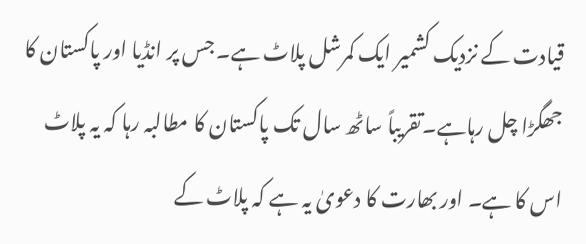قیادت کے نزدیک کشمیر ایک کمرشل پلاٹ ہے۔ جس پر انڈیا اور پاکستان کا جھگڑا چل رہاہے۔تقریباً ساٹھ سال تک پاکستان کا مطالبہ رہا کہ یہ پلاٹ اس کا ہے۔ اور بھارت کا دعویٰ یہ ہے کہ پلاٹ کے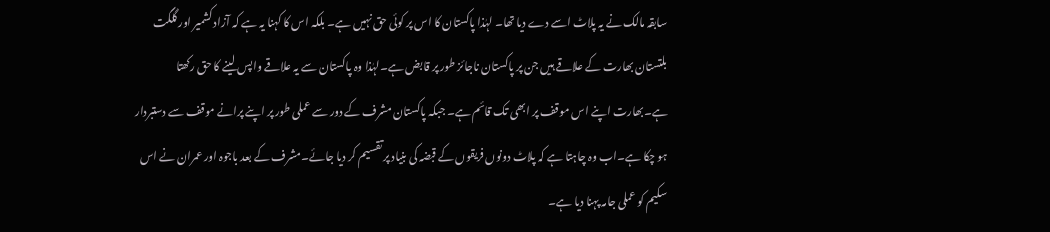سابقہ مالک نے یہ پلاٹ اسے دے دیا تھا۔ لہٰذا پاکستان کا اس پر کوئی حق نہیں ہے۔ بلکہ اس کا کہنا یہ ہے کہ آزاد کشمیر اور گلگت بلتستان بھارت کے علاقے ہیں جن پر پاکستان ناجائز طور پر قابض ہے۔لہٰذا وہ پاکستان سے یہ علاقے واپس لینے کا حق رکھتا ہے۔بھارت اپنے اس موقف پر ابھی تک قائم ہے۔ جبکہ پاکستان مشرف کے دور سے عملی طور پر اپنے پرانے موقف سے دستبردار ہو چکا ہے۔اب وہ چاہتا ہے کہ پلاٹ دونوں فریقوں کے قبضہ کی بنیاد پر تقسیم کر دیا جائے۔مشرف کے بعد باجوہ اور عمران نے اس سکیم کو عملی جامہ پہنا دیا ہے۔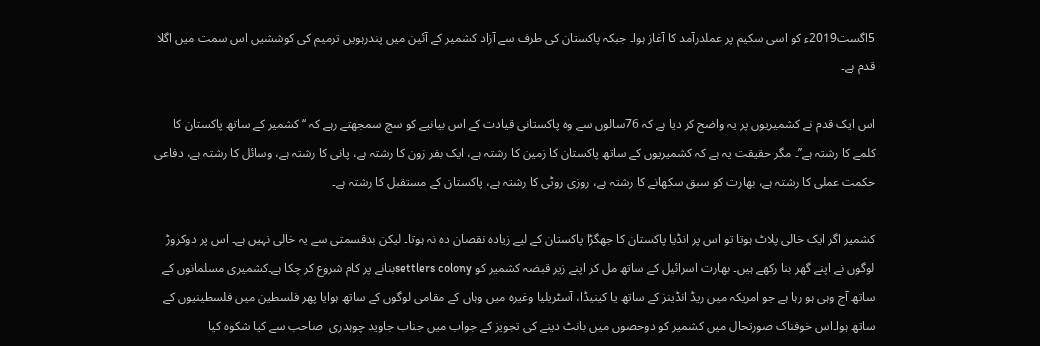5اگست2019ء کو اسی سکیم پر عملدرآمد کا آغاز ہوا۔ جبکہ پاکستان کی طرف سے آزاد کشمیر کے آئین میں پندرہویں ترمیم کی کوششیں اس سمت میں اگلا قدم ہے۔

اس ایک قدم نے کشمیریوں پر یہ واضح کر دیا ہے کہ 76سالوں سے وہ پاکستانی قیادت کے اس بیانیے کو سچ سمجھتے رہے کہ ‘‘کشمیر کے ساتھ پاکستان کا کلمے کا رشتہ ہے’’۔ مگر حقیقت یہ ہے کہ کشمیریوں کے ساتھ پاکستان کا زمین کا رشتہ ہے، ایک بفر زون کا رشتہ ہے، پانی کا رشتہ ہے، وسائل کا رشتہ ہے، دفاعی حکمت عملی کا رشتہ ہے، بھارت کو سبق سکھانے کا رشتہ ہے، روزی روٹی کا رشتہ ہے، پاکستان کے مستقبل کا رشتہ ہے۔

کشمیر اگر ایک خالی پلاٹ ہوتا تو اس پر انڈیا پاکستان کا جھگڑا پاکستان کے لیے زیادہ نقصان دہ نہ ہوتا۔ لیکن بدقسمتی سے یہ خالی نہیں ہے۔ اس پر دوکروڑ لوگوں نے اپنے گھر بنا رکھے ہیں۔ بھارت اسرائیل کے ساتھ مل کر اپنے زیر قبضہ کشمیر کو settlers colonyبنانے پر کام شروع کر چکا ہے۔کشمیری مسلمانوں کے ساتھ آج وہی ہو رہا ہے جو امریکہ میں ریڈ انڈینز کے ساتھ یا کینیڈا، آسٹریلیا وغیرہ میں وہاں کے مقامی لوگوں کے ساتھ ہوایا پھر فلسطین میں فلسطینیوں کے ساتھ ہوا۔اس خوفناک صورتحال میں کشمیر کو دوحصوں میں بانٹ دینے کی تجویز کے جواب میں جناب جاوید چوہدری  صاحب سے کیا شکوہ کیا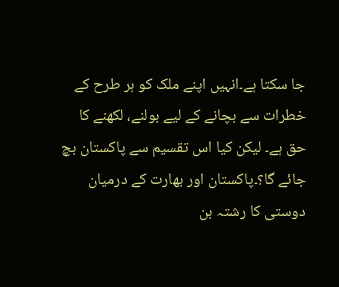جا سکتا ہے۔انہیں اپنے ملک کو ہر طرح کے خطرات سے بچانے کے لیے بولنے، لکھنے کا  حق ہے۔ لیکن کیا اس تقسیم سے پاکستان بچ جائے گا؟۔پاکستان اور بھارت کے درمیان دوستی کا رشتہ بن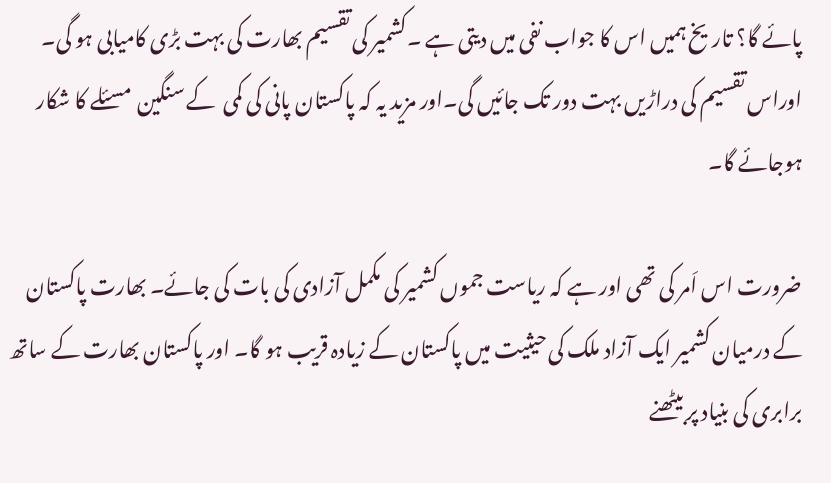پائے گا؟ تاریخ ہمیں اس کا جواب نفی میں دیتی ہے ۔کشمیر کی تقسیم بھارت کی بہت بڑی کامیابی ہو گی۔ اوراس تقسیم کی دراڑیں بہت دور تک جائیں گی۔اور مزید یہ کہ پاکستان پانی کی کمی  کے سنگین  مسئلے کا شکار ہوجائے گا۔

ضرورت اس اَمر کی تھی اور ہے کہ ریاست جموں کشمیر کی مکمل آزادی کی بات کی جائے۔ بھارت پاکستان کے درمیان کشمیر ایک آزاد ملک کی حیثیت میں پاکستان کے زیادہ قریب ہو گا۔ اور پاکستان بھارت کے ساتھ برابری کی بنیاد پر بیٹھنے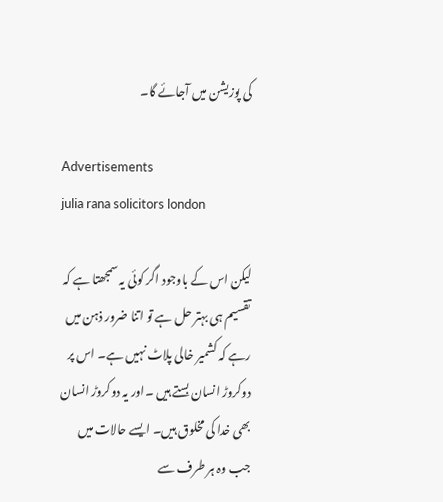کی پوزیشن میں آجائے گا۔

Advertisements
julia rana solicitors london

لیکن اس کے باوجود اگر کوئی یہ سمجھتا ہے کہ تقسیم ہی بہتر حل ہے تو اتنا ضرور ذہن میں رہے کہ کشمیر خالی پلاٹ نہیں ہے۔ اس پر دوکروڑ انسان بستے ہیں ۔اور یہ دوکروڑ انسان بھی خدا کی مخلوق ہیں۔ ایسے حالات میں جب وہ ہر طرف سے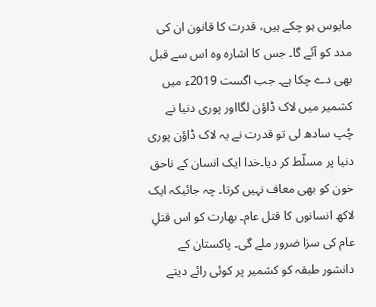مایوس ہو چکے ہیں، قدرت کا قانون ان کی مدد کو آئے گا۔ جس کا اشارہ وہ اس سے قبل بھی دے چکا ہے۔ جب اگست 2019ء میں کشمیر میں لاک ڈاؤن لگااور پوری دنیا نے چُپ سادھ لی تو قدرت نے یہ لاک ڈاؤن پوری دنیا پر مسلّط کر دیا۔خدا ایک انسان کے ناحق خون کو بھی معاف نہیں کرتا۔ چہ جائیکہ ایک لاکھ انسانوں کا قتل عام۔ بھارت کو اس قتلِ  عام کی سزا ضرور ملے گی۔ پاکستان کے دانشور طبقہ کو کشمیر پر کوئی رائے دیتے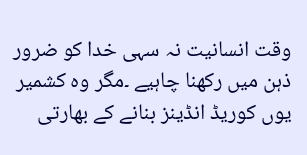وقت انسانیت نہ سہی خدا کو ضرور ذہن میں رکھنا چاہیے ۔مگر وہ کشمیر یوں کوریڈ انڈینز بنانے کے بھارتی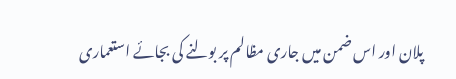پلان اور اس ضمن میں جاری مظالم پر بولنے کی بجائے استعماری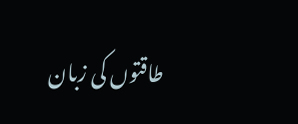طاقتوں کی زبان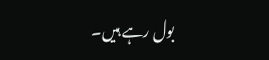بول رہے ہیں۔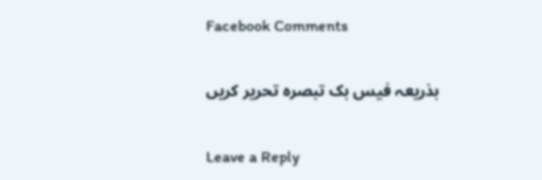Facebook Comments

بذریعہ فیس بک تبصرہ تحریر کریں

Leave a Reply